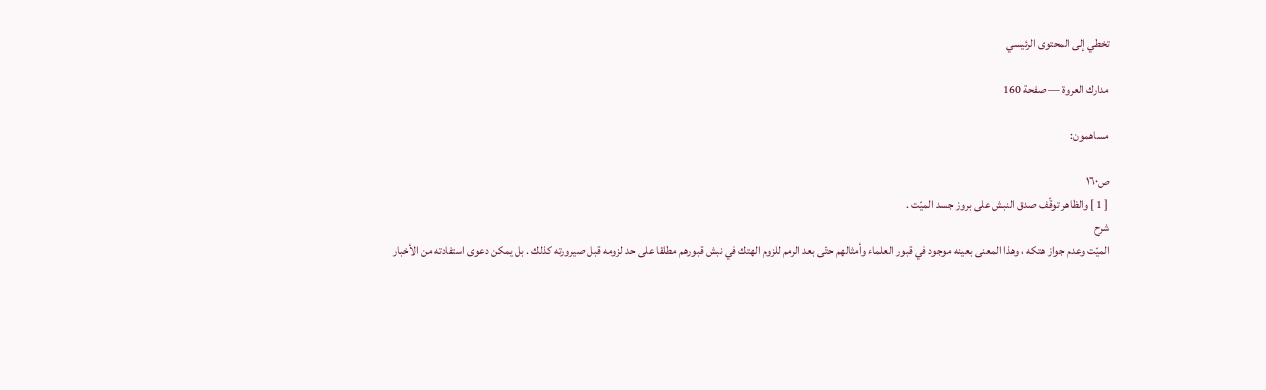تخطي إلى المحتوى الرئيسي

مدارك العروة — صفحة 160

مساهمون:

ص١٦٠
[ 1 ] والظاهر توقّف صدق النبش على بروز جسد الميّت .
شرح
الميّت وعدم جواز هتكه ، وهذا المعنى بعينه موجود في قبور العلماء وأمثالهم حتّى بعد الرمم للزوم الهتك في نبش قبورهم مطلقا على حد لزومه قبل صيرورته كذلك . بل يمكن دعوى استفادته من الأخبار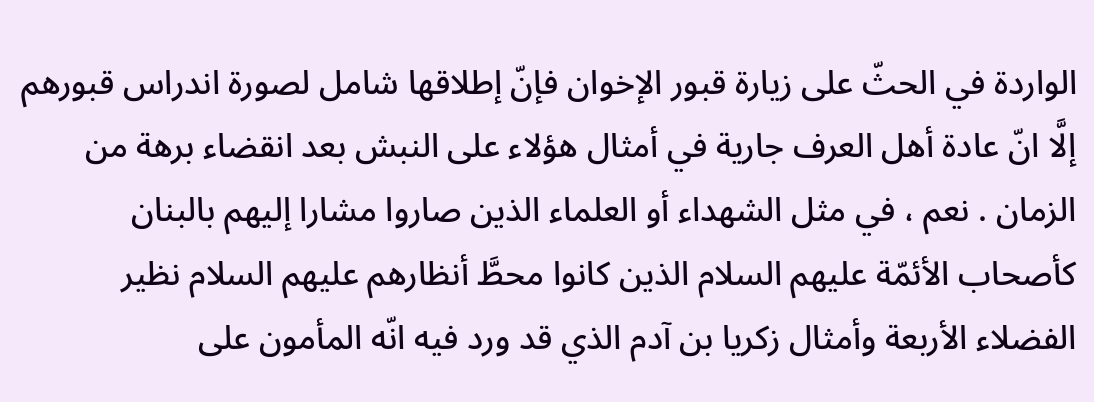الواردة في الحثّ على زيارة قبور الإخوان فإنّ إطلاقها شامل لصورة اندراس قبورهم إلَّا انّ عادة أهل العرف جارية في أمثال هؤلاء على النبش بعد انقضاء برهة من الزمان . نعم ، في مثل الشهداء أو العلماء الذين صاروا مشارا إليهم بالبنان كأصحاب الأئمّة عليهم السلام الذين كانوا محطَّ أنظارهم عليهم السلام نظير الفضلاء الأربعة وأمثال زكريا بن آدم الذي قد ورد فيه انّه المأمون على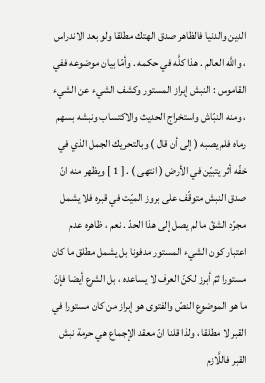الدين والدنيا فالظاهر صدق الهتك مطلقا ولو بعد الاندراس ، واللَّه العالم . هذا كلَّه في حكمه . وأمّا بيان موضوعه ففي القاموس : النبش إبراز المستور وكشف الشيء عن الشيء ، ومنه النبّاش واستخراج الحديث والاكتساب ونبشه بسهم رماه فلم يصبه ( إلى أن قال ) وبالتحريك الجمل الذي في خفّه أثر يتبيّن في الأرض ( انتهى ) . [ 1 ] ويظهر منه انّ صدق النبش متوقّف على بروز الميّت في قبره فلا يشمل مجرّد الشقّ ما لم يصل إلى هذا الحدّ . نعم ، ظاهره عدم اعتبار كون الشيء المستور مدفونا بل يشمل مطلق ما كان مستورا ثمّ أبرز لكنّ العرف لا يساعده ، بل الشرع أيضا فإنّ ما هو الموضوع النصّ والفتوى هو إبراز من كان مستورا في القبر لا مطلقا ، ولذا قلنا انّ معقد الإجماع هي حرمة نبش القبر فاللَّازم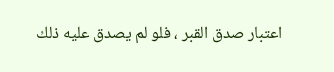اعتبار صدق القبر ، فلو لم يصدق عليه ذلك